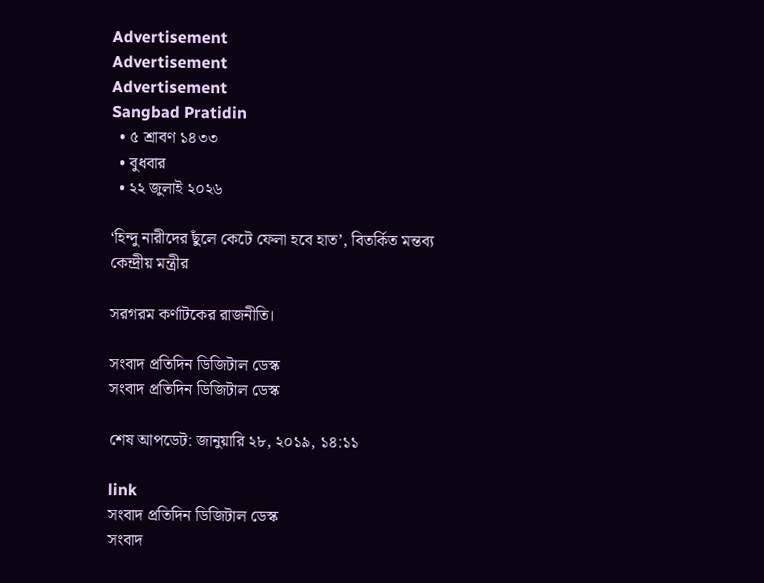Advertisement
Advertisement
Advertisement
Sangbad Pratidin
  • ৫ শ্রাবণ ১৪৩৩
  • বুধবার
  • ২২ জুলাই ২০২৬

‘হিন্দু নারীদের ছুঁলে কেটে ফেলা হবে হাত’, বিতর্কিত মন্তব্য কেন্দ্রীয় মন্ত্রীর

সরগরম কর্ণাটকের রাজনীতি।

সংবাদ প্রতিদিন ডিজিটাল ডেস্ক
সংবাদ প্রতিদিন ডিজিটাল ডেস্ক

শেষ আপডেট: জানুয়ারি ২৮, ২০১৯, ১৪:১১

link
সংবাদ প্রতিদিন ডিজিটাল ডেস্ক
সংবাদ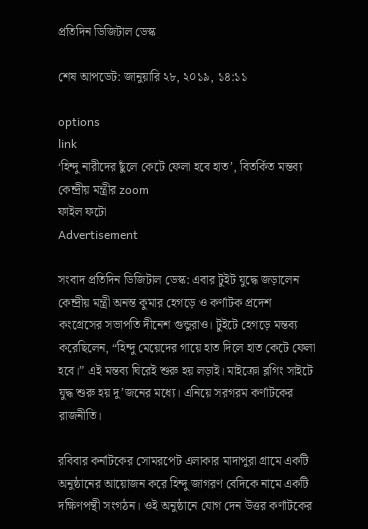প্রতিদিন ডিজিটাল ডেস্ক

শেষ আপডেট: জানুয়ারি ২৮, ২০১৯, ১৪:১১

options
link
‘হিন্দু নারীদের ছুঁলে কেটে ফেলা হবে হাত’, বিতর্কিত মন্তব্য কেন্দ্রীয় মন্ত্রীর zoom
ফাইল ফটো
Advertisement

সংবাদ প্রতিদিন ডিজিটাল ডেস্ক: এবার টুইট যুদ্ধে জড়ালেন কেন্দ্রীয় মন্ত্রী অনন্ত কুমার হেগড়ে ও কর্ণাটক প্রদেশ কংগ্রেসের সভাপতি দীনেশ গুন্ডুরাও। টুইটে হেগড়ে মন্তব্য করেছিলেন, “হিন্দু মেয়েদের গায়ে হাত দিলে হাত কেটে ফেলা হবে।” এই মন্তব্য ঘিরেই শুরু হয় লড়াই। মাইক্রো ব্লগিং সাইটে যুদ্ধ শুরু হয় দু’জনের মধ্যে। এনিয়ে সরগরম কর্ণাটকের রাজনীতি।

রবিবার কর্নাটকের সোমরপেট এলাকার মাদাপুরা গ্রামে একটি অনুষ্ঠানের আয়োজন করে হিন্দু জাগরণ বেদিকে নামে একটি দক্ষিণপন্থী সংগঠন। ওই অনুষ্ঠানে যোগ দেন উত্তর কর্ণাটকের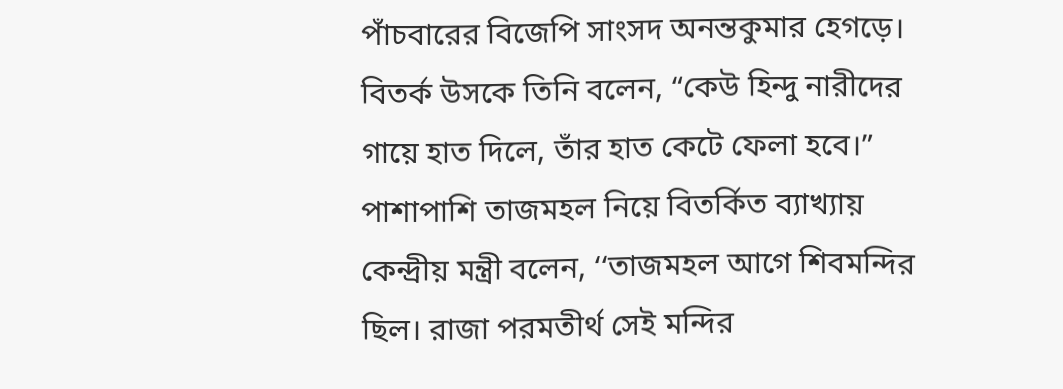পাঁচবারের বিজেপি সাংসদ অনন্তকুমার হেগড়ে। বিতর্ক উসকে তিনি বলেন, “কেউ হিন্দু নারীদের গায়ে হাত দিলে, তাঁর হাত কেটে ফেলা হবে।” পাশাপাশি তাজমহল নিয়ে বিতর্কিত ব্যাখ্যায় কেন্দ্রীয় মন্ত্রী বলেন, ‘‘তাজমহল আগে শিবমন্দির ছিল। রাজা পরমতীর্থ সেই মন্দির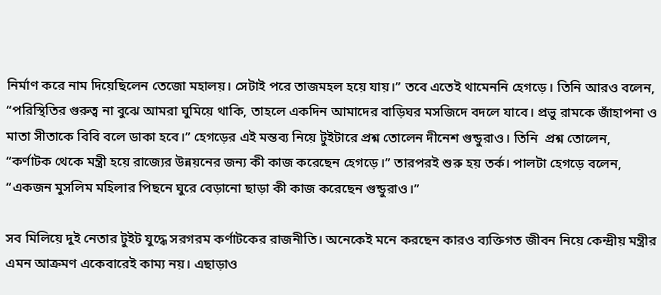নির্মাণ করে নাম দিয়েছিলেন তেজো মহালয়। সেটাই পরে তাজমহল হয়ে যায়।” তবে এতেই থামেননি হেগড়ে। তিনি আরও বলেন, “পরিস্থিতির গুরুত্ব না বুঝে আমরা ঘুমিয়ে থাকি, তাহলে একদিন আমাদের বাড়িঘর মসজিদে বদলে যাবে। প্রভু রামকে জাঁহাপনা ও মাতা সীতাকে বিবি বলে ডাকা হবে।” হেগড়ের এই মন্তব্য নিয়ে টুইটারে প্রশ্ন তোলেন দীনেশ গুন্ডুরাও। তিনি  প্রশ্ন তোলেন, “কর্ণাটক থেকে মন্ত্রী হয়ে রাজ্যের উন্নয়নের জন্য কী কাজ করেছেন হেগড়ে।” তারপরই শুরু হয় তর্ক। পালটা হেগড়ে বলেন, “একজন মুসলিম মহিলার পিছনে ঘুরে বেড়ানো ছাড়া কী কাজ করেছেন গুন্ডুরাও।”

সব মিলিয়ে দুই নেতার টুইট যুদ্ধে সরগরম কর্ণাটকের রাজনীতি। অনেকেই মনে করছেন কারও ব্যক্তিগত জীবন নিয়ে কেন্দ্রীয় মন্ত্রীর এমন আক্রমণ একেবারেই কাম্য নয়। এছাড়াও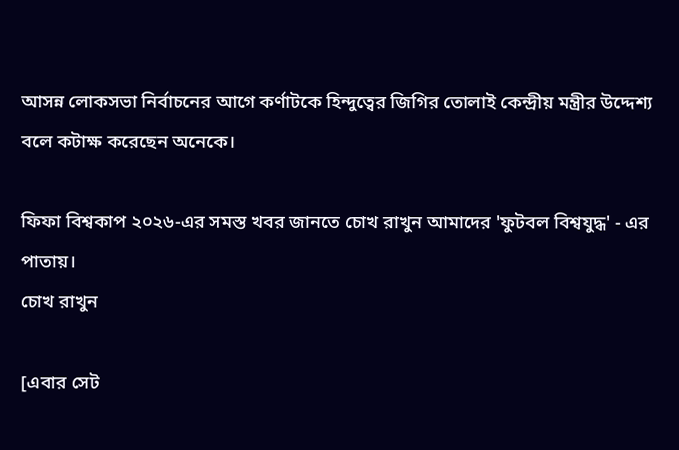আসন্ন লোকসভা নির্বাচনের আগে কর্ণাটকে হিন্দুত্বের জিগির তোলাই কেন্দ্রীয় মন্ত্রীর উদ্দেশ্য বলে কটাক্ষ করেছেন অনেকে।

ফিফা বিশ্বকাপ ২০২৬-এর সমস্ত খবর জানতে চোখ রাখুন আমাদের 'ফুটবল বিশ্বযুদ্ধ' - এর পাতায়।
চোখ রাখুন

[এবার সেট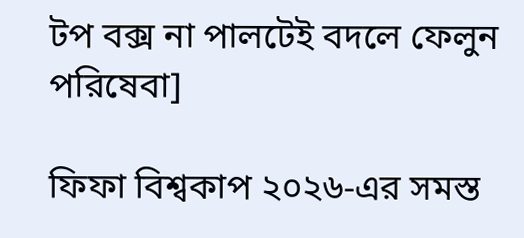টপ বক্স না পালটেই বদলে ফেলুন পরিষেবা]

ফিফা বিশ্বকাপ ২০২৬-এর সমস্ত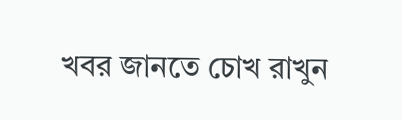খবর জানতে চোখ রাখুন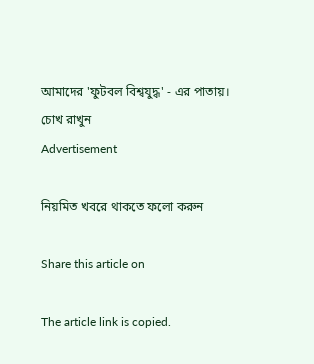আমাদের 'ফুটবল বিশ্বযুদ্ধ' - এর পাতায়।
চোখ রাখুন
Advertisement

নিয়মিত খবরে থাকতে ফলো করুন

Share this article on

The article link is copied.